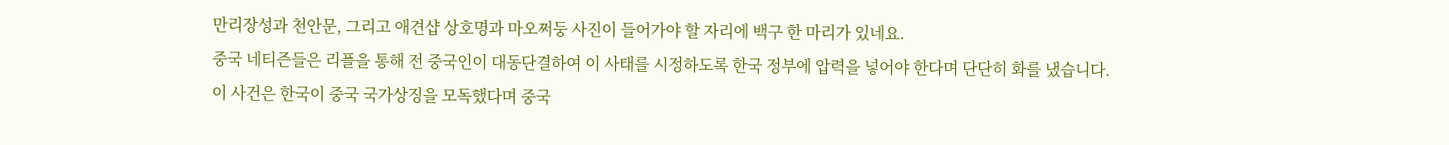만리장성과 천안문, 그리고 애견샵 상호명과 마오쩌둥 사진이 들어가야 할 자리에 백구 한 마리가 있네요.
중국 네티즌들은 리플을 통해 전 중국인이 대동단결하여 이 사태를 시정하도록 한국 정부에 압력을 넣어야 한다며 단단히 화를 냈습니다.
이 사건은 한국이 중국 국가상징을 모독했다며 중국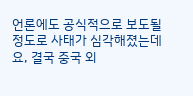언론에도 공식적으로 보도될 정도로 사태가 심각해졌는데요, 결국 중국 외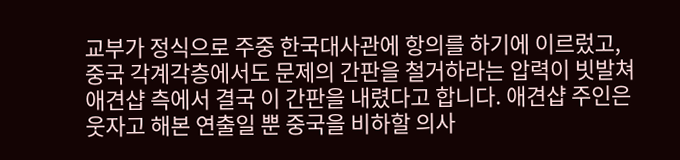교부가 정식으로 주중 한국대사관에 항의를 하기에 이르렀고, 중국 각계각층에서도 문제의 간판을 철거하라는 압력이 빗발쳐 애견샵 측에서 결국 이 간판을 내렸다고 합니다. 애견샵 주인은 웃자고 해본 연출일 뿐 중국을 비하할 의사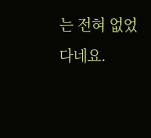는 전혀 없었다네요.